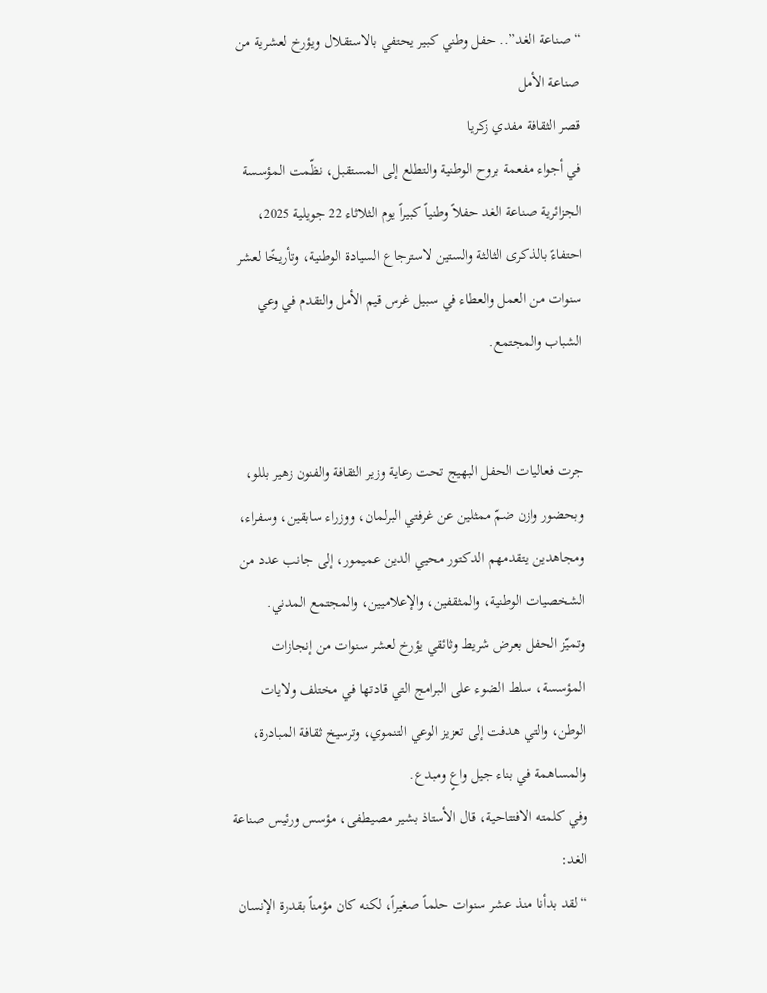“صناعة الغد”.. حفل وطني كبير يحتفي بالاستقلال ويؤرخ لعشرية من صناعة الأمل
قصر الثقافة مفدي زكريا
في أجواء مفعمة بروح الوطنية والتطلع إلى المستقبل، نظّمت المؤسسة الجزائرية صناعة الغد حفلاً وطنياً كبيراً يوم الثلاثاء 22 جويلية 2025، احتفاءً بالذكرى الثالثة والستين لاسترجاع السيادة الوطنية، وتأريخًا لعشر سنوات من العمل والعطاء في سبيل غرس قيم الأمل والتقدم في وعي الشباب والمجتمع.


جرت فعاليات الحفل البهيج تحت رعاية وزير الثقافة والفنون زهير بللو، وبحضور وازن ضمّ ممثلين عن غرفتي البرلمان، ووزراء سابقين، وسفراء، ومجاهدين يتقدمهم الدكتور محيي الدين عميمور، إلى جانب عدد من الشخصيات الوطنية، والمثقفين، والإعلاميين، والمجتمع المدني.
وتميّز الحفل بعرض شريط وثائقي يؤرخ لعشر سنوات من إنجازات المؤسسة، سلط الضوء على البرامج التي قادتها في مختلف ولايات الوطن، والتي هدفت إلى تعزيز الوعي التنموي، وترسيخ ثقافة المبادرة، والمساهمة في بناء جيل واعٍ ومبدع.
وفي كلمته الافتتاحية، قال الأستاذ بشير مصيطفى، مؤسس ورئيس صناعة الغد:
“لقد بدأنا منذ عشر سنوات حلماً صغيراً، لكنه كان مؤمناً بقدرة الإنسان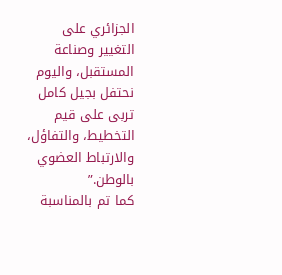الجزائري على التغيير وصناعة المستقبل، واليوم نحتفل بجيل كامل تربى على قيم التخطيط، والتفاؤل، والارتباط العضوي بالوطن.”
كما تم بالمناسبة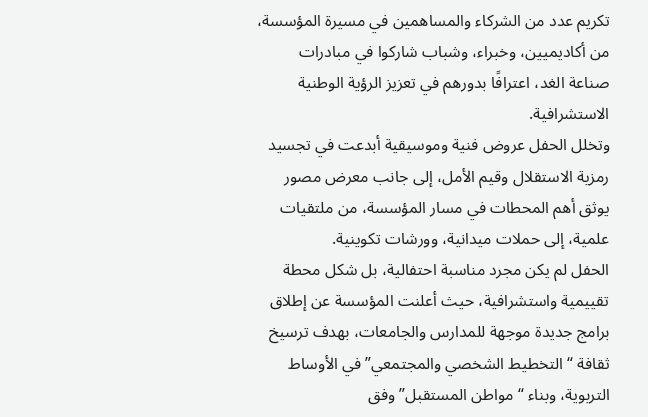تكريم عدد من الشركاء والمساهمين في مسيرة المؤسسة، من أكاديميين، وخبراء، وشباب شاركوا في مبادرات صناعة الغد، اعترافًا بدورهم في تعزيز الرؤية الوطنية الاستشرافية.
وتخلل الحفل عروض فنية وموسيقية أبدعت في تجسيد رمزية الاستقلال وقيم الأمل، إلى جانب معرض مصور يوثق أهم المحطات في مسار المؤسسة، من ملتقيات علمية، إلى حملات ميدانية، وورشات تكوينية.
الحفل لم يكن مجرد مناسبة احتفالية، بل شكل محطة تقييمية واستشرافية، حيث أعلنت المؤسسة عن إطلاق برامج جديدة موجهة للمدارس والجامعات، بهدف ترسيخ ثقافة “التخطيط الشخصي والمجتمعي” في الأوساط التربوية، وبناء “مواطن المستقبل” وفق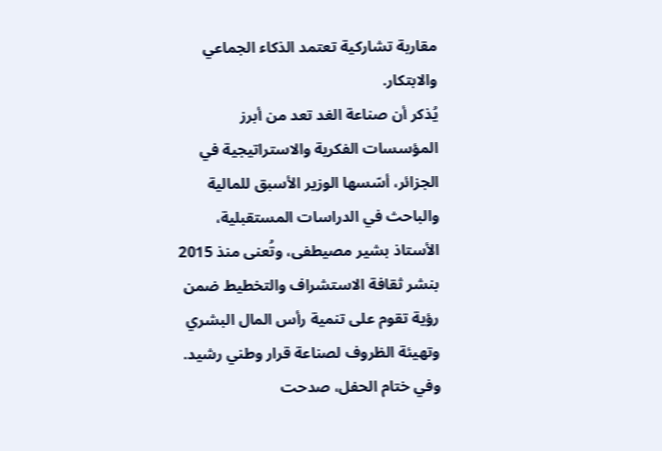مقاربة تشاركية تعتمد الذكاء الجماعي والابتكار.
يُذكر أن صناعة الغد تعد من أبرز المؤسسات الفكرية والاستراتيجية في الجزائر، أسّسها الوزير الأسبق للمالية والباحث في الدراسات المستقبلية، الأستاذ بشير مصيطفى، وتُعنى منذ 2015 بنشر ثقافة الاستشراف والتخطيط ضمن رؤية تقوم على تنمية رأس المال البشري وتهيئة الظروف لصناعة قرار وطني رشيد.
وفي ختام الحفل، صدحت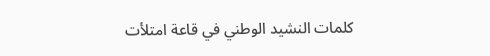كلمات النشيد الوطني في قاعة امتلأت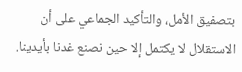بتصفيق الأمل، والتأكيد الجماعي على أن الاستقلال لا يكتمل إلا حين نصنع غدنا بأيدينا.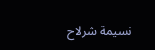نسيمة شرلاح